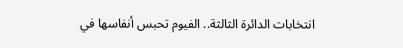انتخابات الدائرة الثالثة.. الفيوم تحبس أنفاسها في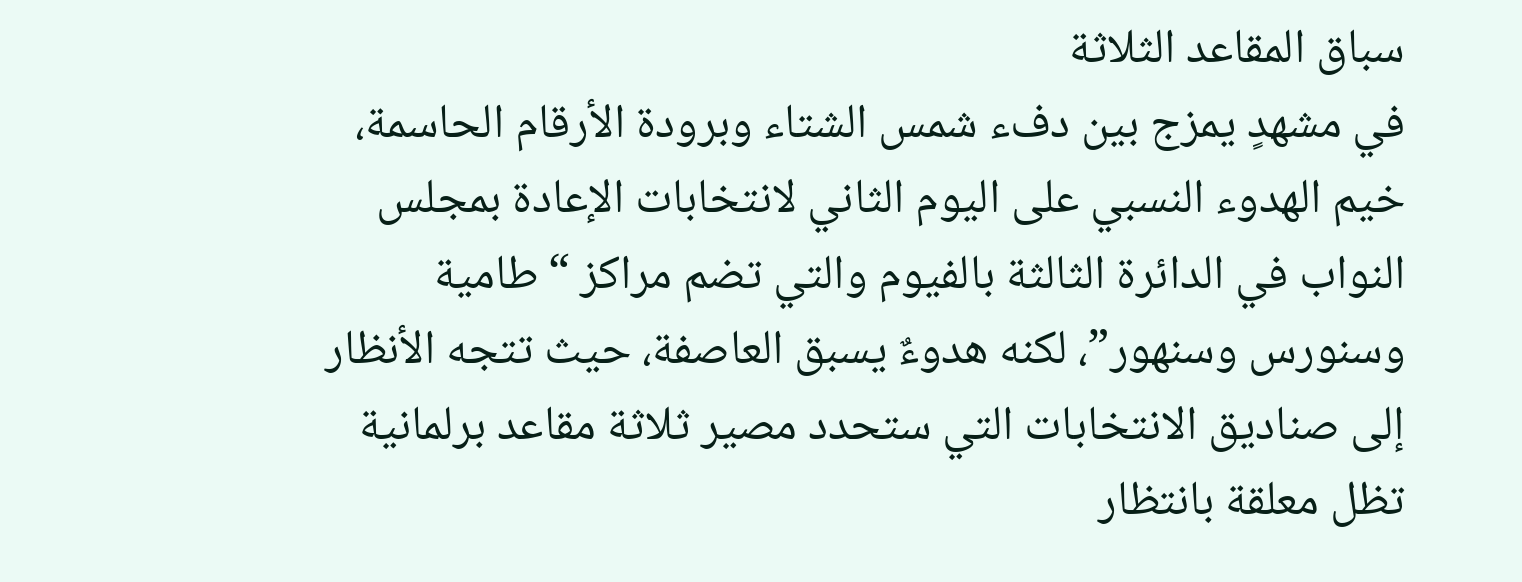سباق المقاعد الثلاثة
في مشهدٍ يمزج بين دفء شمس الشتاء وبرودة الأرقام الحاسمة، خيم الهدوء النسبي على اليوم الثاني لانتخابات الإعادة بمجلس النواب في الدائرة الثالثة بالفيوم والتي تضم مراكز “طامية وسنورس وسنهور”، لكنه هدوءٌ يسبق العاصفة، حيث تتجه الأنظار إلى صناديق الانتخابات التي ستحدد مصير ثلاثة مقاعد برلمانية تظل معلقة بانتظار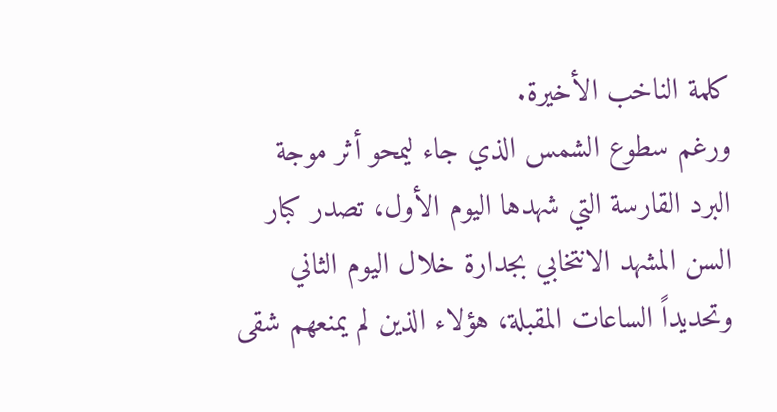كلمة الناخب الأخيرة.
ورغم سطوع الشمس الذي جاء ليمحو أثر موجة البرد القارسة التي شهدها اليوم الأول، تصدر كبار السن المشهد الانتخابي بجدارة خلال اليوم الثاني وتحديداً الساعات المقبلة، هؤلاء الذين لم يمنعهم شقى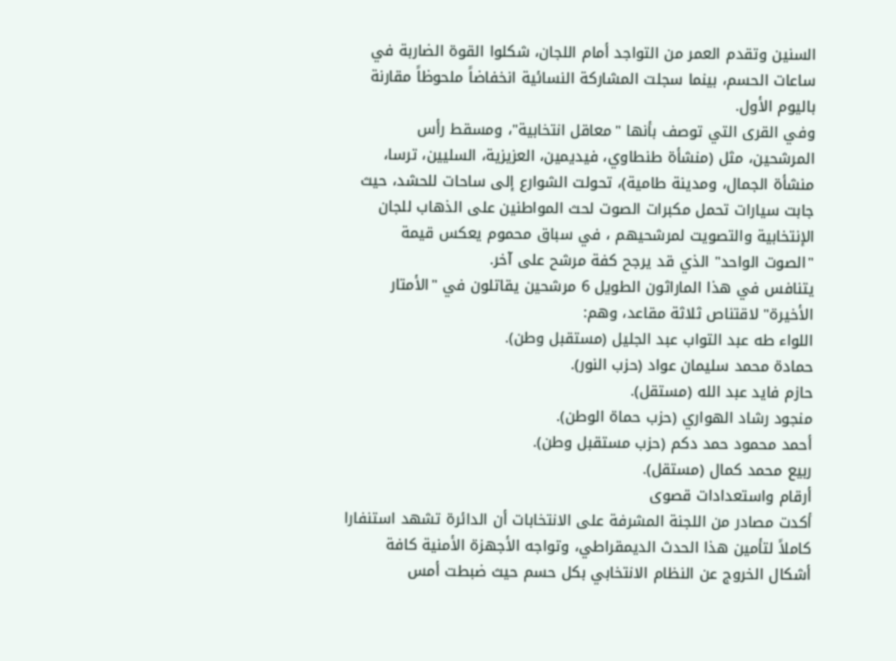السنين وتقدم العمر من التواجد أمام اللجان، شكلوا القوة الضاربة في ساعات الحسم، بينما سجلت المشاركة النسائية انخفاضاً ملحوظاً مقارنة باليوم الأول.
وفي القرى التي توصف بأنها "معاقل انتخابية"، ومسقط رأس المرشحين، مثل (منشأة طنطاوي، فيديمين، العزيزية، السليين، ترسا، منشأة الجمال، ومدينة طامية)، تحولت الشوارع إلى ساحات للحشد، حيث جابت سيارات تحمل مكبرات الصوت لحث المواطنين على الذهاب للجان الإنتخابية والتصويت لمرشحيهم ، في سباق محموم يعكس قيمة "الصوت الواحد" الذي قد يرجح كفة مرشح على آخر.
يتنافس في هذا الماراثون الطويل 6 مرشحين يقاتلون في "الأمتار الأخيرة" لاقتناص ثلاثة مقاعد، وهم:
اللواء طه عبد التواب عبد الجليل (مستقبل وطن).
حمادة محمد سليمان عواد (حزب النور).
حازم فايد عبد الله (مستقل).
منجود رشاد الهواري (حزب حماة الوطن).
أحمد محمود حمد دكم (حزب مستقبل وطن).
ربيع محمد كمال (مستقل).
أرقام واستعدادات قصوى
أكدت مصادر من اللجنة المشرفة على الانتخابات أن الدائرة تشهد استنفارا كاملاً لتأمين هذا الحدث الديمقراطي، وتواجه الأجهزة الأمنية كافة أشكال الخروج عن النظام الانتخابي بكل حسم حيث ضبطت أمس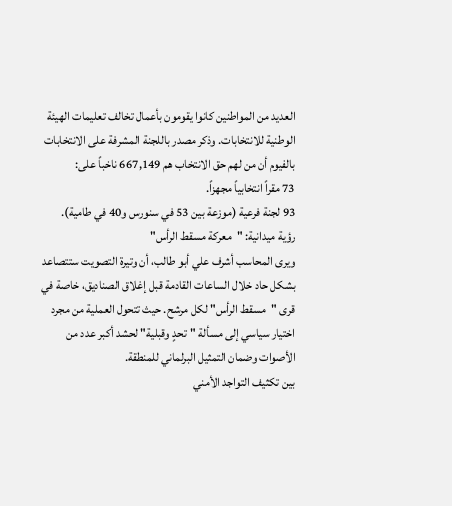العديد من المواطنين كانوا يقومون بأعمال تخالف تعليمات الهيئة الوطنية للانتخابات. وذكر مصدر باللجنة المشرفة على الانتخابات بالفيوم أن من لهم حق الانتخاب هم 667,149 ناخباً على:
73 مقراً انتخابياً مجهزاً.
93 لجنة فرعية (موزعة بين 53 في سنورس و40 في طامية).
رؤية ميدانية: "معركة مسقط الرأس"
ويرى المحاسب أشرف علي أبو طالب، أن وتيرة التصويت ستتصاعد بشكل حاد خلال الساعات القادمة قبل إغلاق الصناديق، خاصة في قرى "مسقط الرأس" لكل مرشح. حيث تتحول العملية من مجرد اختيار سياسي إلى مسألة "تحدٍ وقبلية" لحشد أكبر عدد من الأصوات وضمان التمثيل البرلماني للمنطقة.
بين تكثيف التواجد الأمني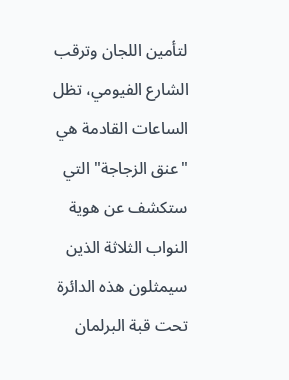لتأمين اللجان وترقب الشارع الفيومي، تظل الساعات القادمة هي "عنق الزجاجة" التي ستكشف عن هوية النواب الثلاثة الذين سيمثلون هذه الدائرة تحت قبة البرلمان